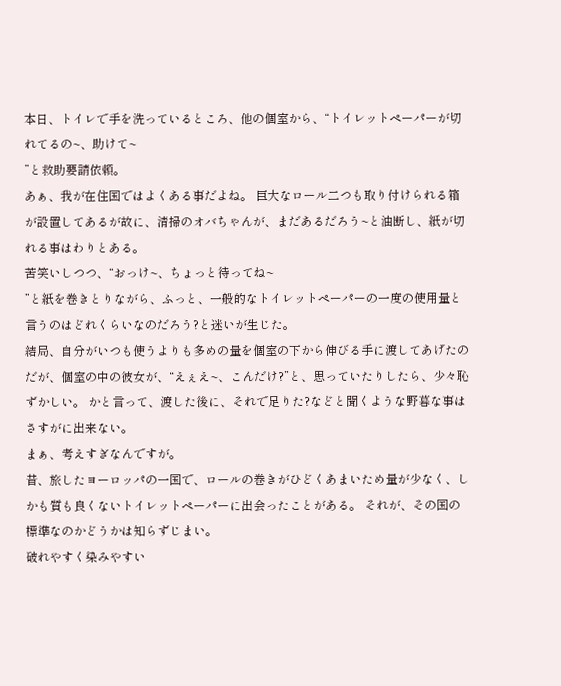本日、トイレで手を洗っているところ、他の個室から、“トイレットペーパーが切れてるの~、助けて~
”と救助要請依頼。
あぁ、我が在住国ではよくある事だよね。 巨大なロール二つも取り付けられる箱が設置してあるが故に、清掃のオバちゃんが、まだあるだろう~と油断し、紙が切れる事はわりとある。
苦笑いしつつ、“おっけ~、ちょっと待ってね~
”と紙を巻きとりながら、ふっと、一般的なトイレットペーパーの一度の使用量と言うのはどれくらいなのだろう?と迷いが生じた。
結局、自分がいつも使うよりも多めの量を個室の下から伸びる手に渡してあげたのだが、個室の中の彼女が、“えぇえ~、こんだけ?”と、思っていたりしたら、少々恥ずかしい。 かと言って、渡した後に、それで足りた?などと聞くような野暮な事はさすがに出来ない。
まぁ、考えすぎなんですが。
昔、旅したヨーロッパの一国で、ロールの巻きがひどくあまいため量が少なく、しかも質も良くないトイレットペーパーに出会ったことがある。 それが、その国の標準なのかどうかは知らずじまい。
破れやすく染みやすい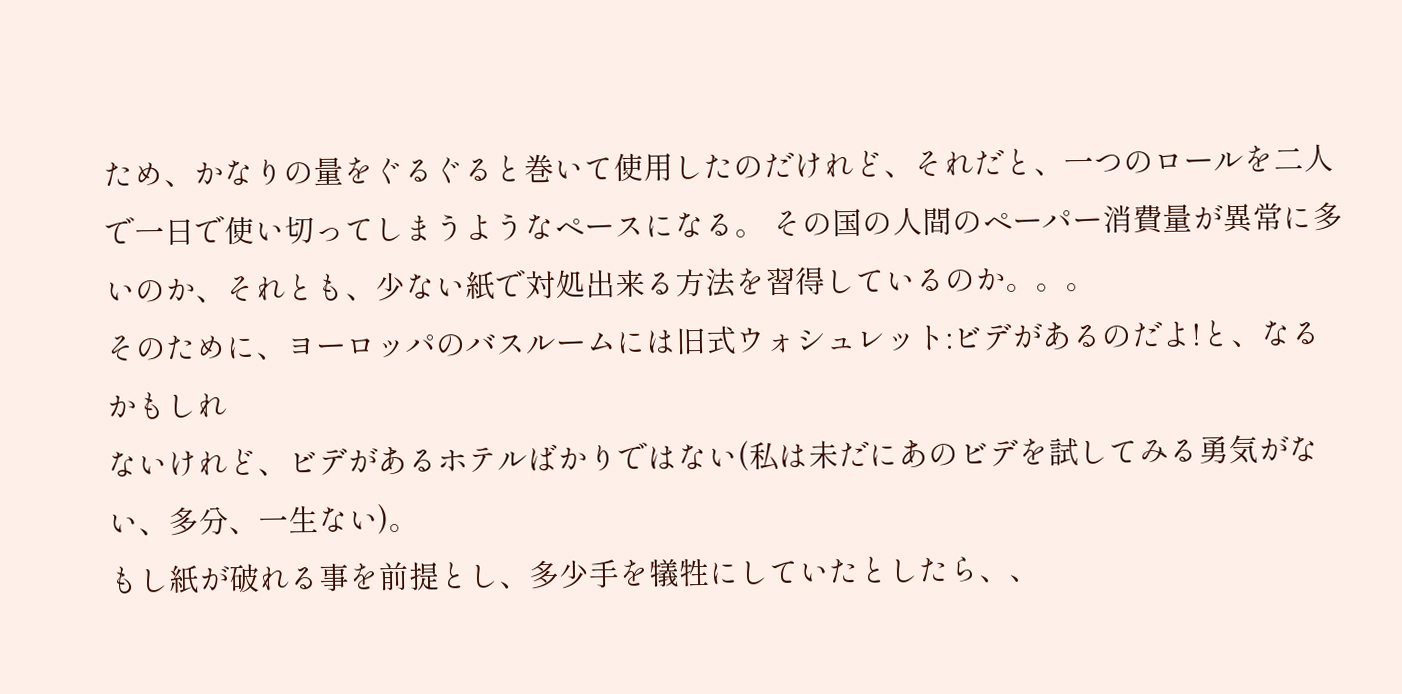ため、かなりの量をぐるぐると巻いて使用したのだけれど、それだと、一つのロールを二人で一日で使い切ってしまうようなペースになる。 その国の人間のペーパー消費量が異常に多いのか、それとも、少ない紙で対処出来る方法を習得しているのか。。。
そのために、ヨーロッパのバスルームには旧式ウォシュレット:ビデがあるのだよ!と、なるかもしれ
ないけれど、ビデがあるホテルばかりではない(私は未だにあのビデを試してみる勇気がない、多分、一生ない)。
もし紙が破れる事を前提とし、多少手を犠牲にしていたとしたら、、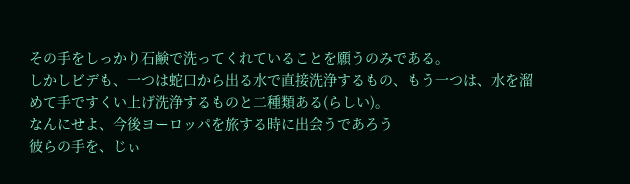その手をしっかり石鹸で洗ってくれていることを願うのみである。
しかしビデも、一つは蛇口から出る水で直接洗浄するもの、もう一つは、水を溜めて手ですくい上げ洗浄するものと二種類ある(らしい)。
なんにせよ、今後ヨーロッパを旅する時に出会うであろう
彼らの手を、じぃ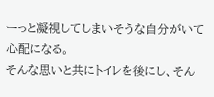ーっと凝視してしまいそうな自分がいて心配になる。
そんな思いと共にトイレを後にし、そん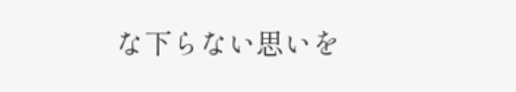な下らない思いを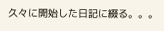久々に開始した日記に綴る。。。